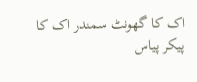اک کا گھونٹ سمندر اک کا پیکر پیاس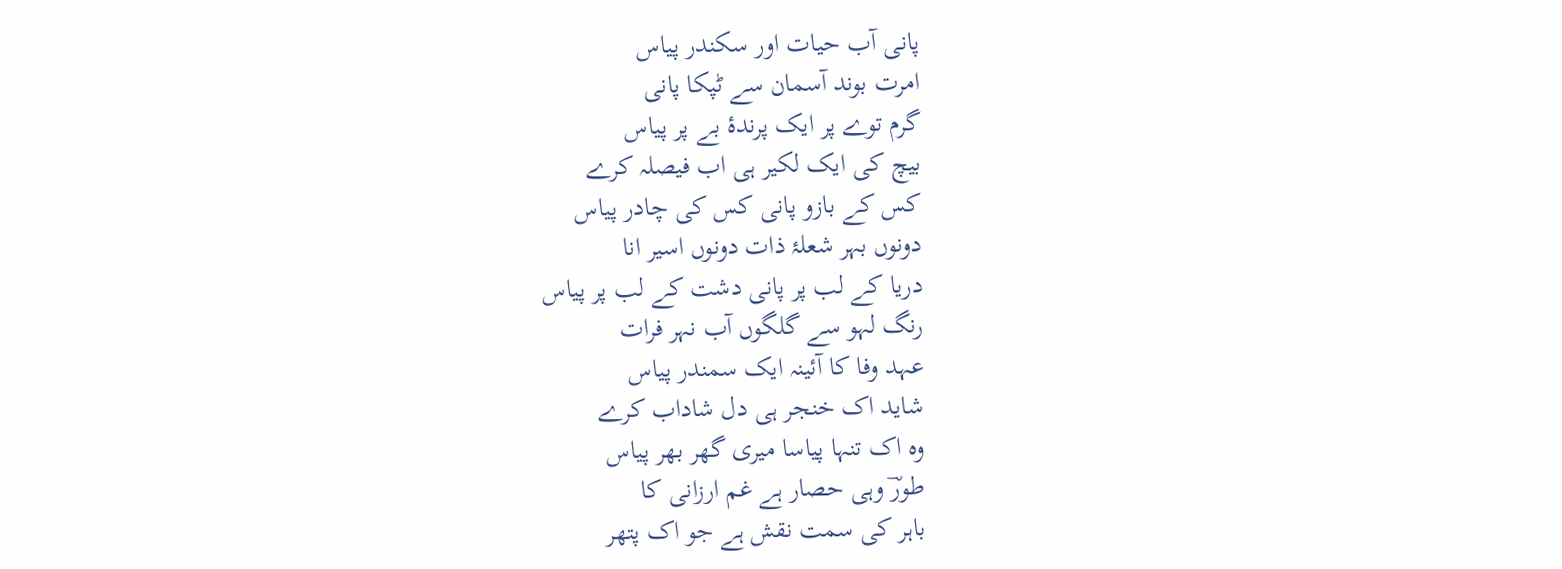پانی آب حیات اور سکندر پیاس
امرت بوند آسمان سے ٹپکا پانی
گرم توے پر ایک پرندۂ بے پر پیاس
بیچ کی ایک لکیر ہی اب فیصلہ کرے
کس کے بازو پانی کس کی چادر پیاس
دونوں بہر شعلۂ ذات دونوں اسیر انا
دریا کے لب پر پانی دشت کے لب پر پیاس
رنگ لہو سے گلگوں آب نہر فرات
عہد وفا کا آئینہ ایک سمندر پیاس
شاید اک خنجر ہی دل شاداب کرے
وہ اک تنہا پیاسا میری گھر بھر پیاس
طورؔ وہی حصار ہے غم ارزانی کا
باہر کی سمت نقش ہے جو اک پتھر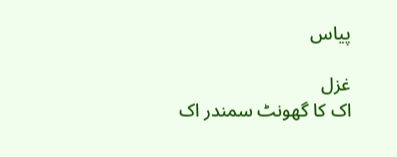پیاس

غزل
اک کا گھونٹ سمندر اک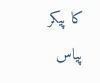کا پیکر پیاس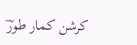کرشن کمار طورؔ